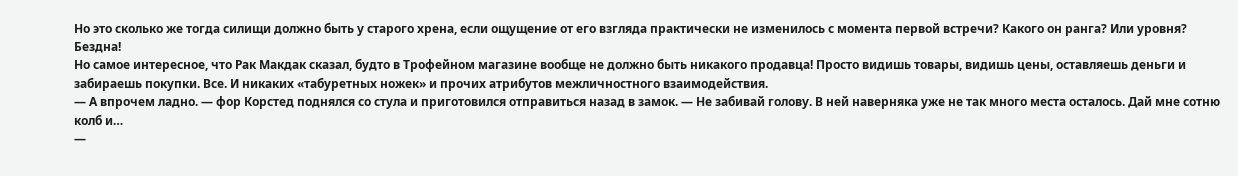Но это сколько же тогда силищи должно быть у старого хрена, если ощущение от его взгляда практически не изменилось с момента первой встречи? Какого он ранга? Или уровня?
Бездна!
Но самое интересное, что Рак Макдак сказал, будто в Трофейном магазине вообще не должно быть никакого продавца! Просто видишь товары, видишь цены, оставляешь деньги и забираешь покупки. Все. И никаких «табуретных ножек» и прочих атрибутов межличностного взаимодействия.
— А впрочем ладно. — фор Корстед поднялся со стула и приготовился отправиться назад в замок. — Не забивай голову. В ней наверняка уже не так много места осталось. Дай мне сотню колб и…
—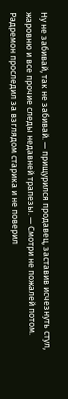Ну не забивай, так не забивай. — прищурился продавец, заставив исчезнуть стул, жаровню и все прочие следы недавней трапезы. — Смотри не пожалей потом.
Радремон проследил за взглядом старика и не поверил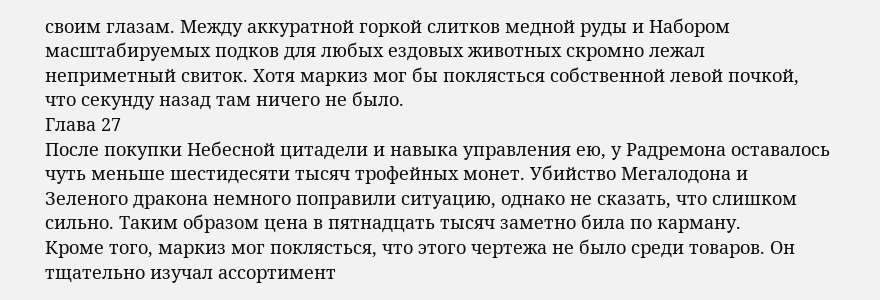своим глазам. Между аккуратной горкой слитков медной руды и Набором масштабируемых подков для любых ездовых животных скромно лежал неприметный свиток. Хотя маркиз мог бы поклясться собственной левой почкой, что секунду назад там ничего не было.
Глава 27
После покупки Небесной цитадели и навыка управления ею, у Радремона оставалось чуть меньше шестидесяти тысяч трофейных монет. Убийство Мегалодона и Зеленого дракона немного поправили ситуацию, однако не сказать, что слишком сильно. Таким образом цена в пятнадцать тысяч заметно била по карману.
Кроме того, маркиз мог поклясться, что этого чертежа не было среди товаров. Он тщательно изучал ассортимент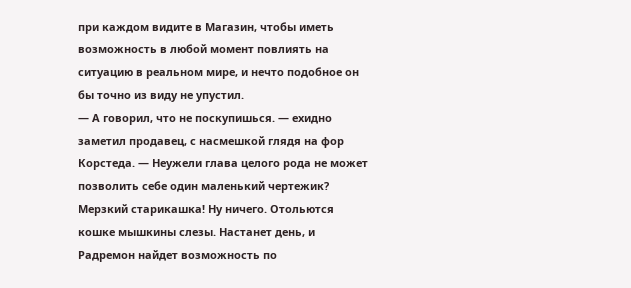при каждом видите в Магазин, чтобы иметь возможность в любой момент повлиять на ситуацию в реальном мире, и нечто подобное он бы точно из виду не упустил.
— А говорил, что не поскупишься. — ехидно заметил продавец, с насмешкой глядя на фор Корстеда. — Неужели глава целого рода не может позволить себе один маленький чертежик?
Мерзкий старикашка! Ну ничего. Отольются кошке мышкины слезы. Настанет день, и Радремон найдет возможность по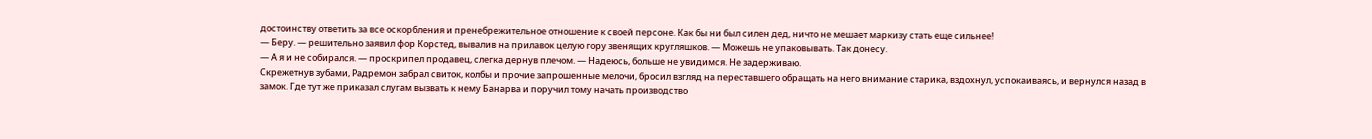достоинству ответить за все оскорбления и пренебрежительное отношение к своей персоне. Как бы ни был силен дед, ничто не мешает маркизу стать еще сильнее!
— Беру. — решительно заявил фор Корстед, вывалив на прилавок целую гору звенящих кругляшков. — Можешь не упаковывать. Так донесу.
— А я и не собирался. — проскрипел продавец, слегка дернув плечом. — Надеюсь, больше не увидимся. Не задерживаю.
Скрежетнув зубами, Радремон забрал свиток, колбы и прочие запрошенные мелочи, бросил взгляд на переставшего обращать на него внимание старика, вздохнул, успокаиваясь, и вернулся назад в замок. Где тут же приказал слугам вызвать к нему Банарва и поручил тому начать производство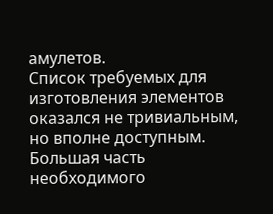амулетов.
Список требуемых для изготовления элементов оказался не тривиальным, но вполне доступным. Большая часть необходимого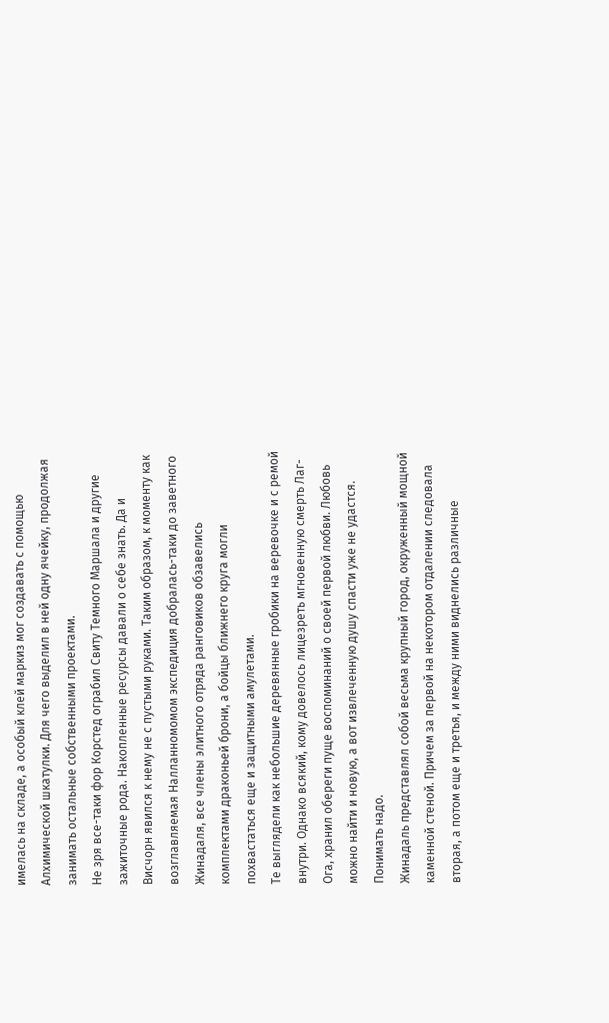имелась на складе, а особый клей маркиз мог создавать с помощью Алхимической шкатулки. Для чего выделил в ней одну ячейку, продолжая занимать остальные собственными проектами.
Не зря все-таки фор Корстед ограбил Свиту Темного Маршала и другие зажиточные рода. Накопленные ресурсы давали о себе знать. Да и Висчорн явился к нему не с пустыми руками. Таким образом, к моменту как возглавляемая Налланномомом экспедиция добралась-таки до заветного Жинадаля, все члены элитного отряда ранговиков обзавелись комплектами драконьей брони, а бойцы ближнего круга могли похвастаться еще и защитными амулетами.
Те выглядели как небольшие деревянные гробики на веревочке и с ремой внутри. Однако всякий, кому довелось лицезреть мгновенную смерть Лаг-Ога, хранил обереги пуще воспоминаний о своей первой любви. Любовь можно найти и новую, а вот извлеченную душу спасти уже не удастся. Понимать надо.
Жинадаль представлял собой весьма крупный город, окруженный мощной каменной стеной. Причем за первой на некотором отдалении следовала вторая, а потом еще и третья, и между ними виднелись различные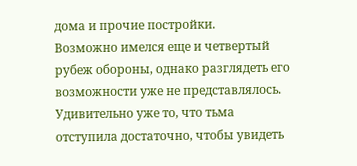дома и прочие постройки.
Возможно имелся еще и четвертый рубеж обороны, однако разглядеть его возможности уже не представлялось. Удивительно уже то, что тьма отступила достаточно, чтобы увидеть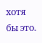хотя бы это.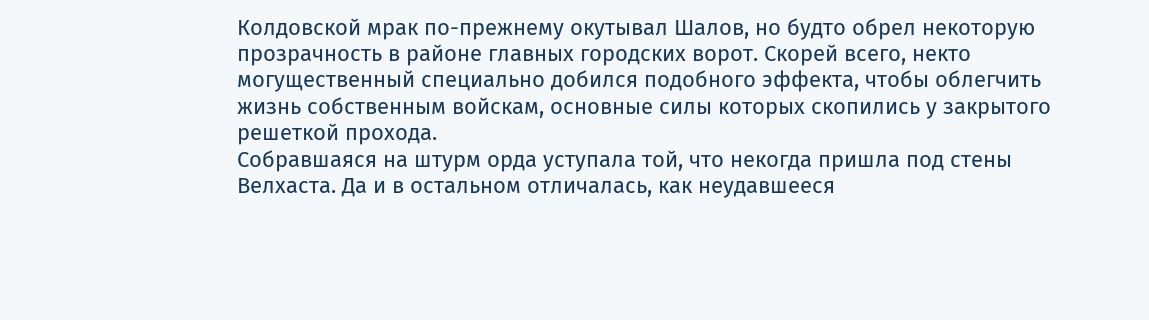Колдовской мрак по-прежнему окутывал Шалов, но будто обрел некоторую прозрачность в районе главных городских ворот. Скорей всего, некто могущественный специально добился подобного эффекта, чтобы облегчить жизнь собственным войскам, основные силы которых скопились у закрытого решеткой прохода.
Собравшаяся на штурм орда уступала той, что некогда пришла под стены Велхаста. Да и в остальном отличалась, как неудавшееся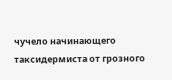чучело начинающего таксидермиста от грозного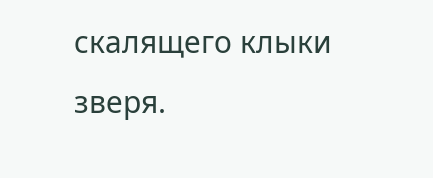скалящего клыки зверя.